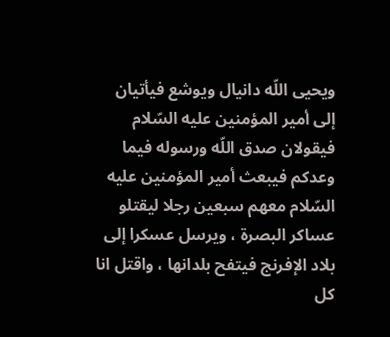ويحيى اللّه دانيال ويوشع فيأتيان إلى أمير المؤمنين عليه السّلام فيقولان صدق اللّه ورسوله فيما وعدكم فيبعث أمير المؤمنين عليه السّلام معهم سبعين رجلا ليقتلو عساكر البصرة ، ويرسل عسكرا إلى بلاد الإفرنج فيتفح بلدانها ، واقتل انا كل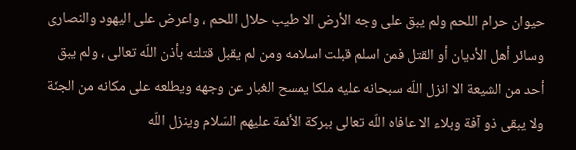حيوان حرام اللحم ولم يبق على وجه الأرض الا طيب حلال اللحم ، واعرض على اليهود والنصارى وسائر أهل الأديان أو القتل فمن اسلم قبلت اسلامه ومن لم يقبل قتلته بأذن اللّه تعالى ، ولم يبق أحد من الشيعة الا انزل اللّه سبحانه عليه ملكا يمسح الغبار عن وجهه ويطلعه على مكانه من الجنّة ولا يبقى ذو آفة وبلاء الا عافاه اللّه تعالى ببركة الأئمة عليهم السّلام وينزل اللّه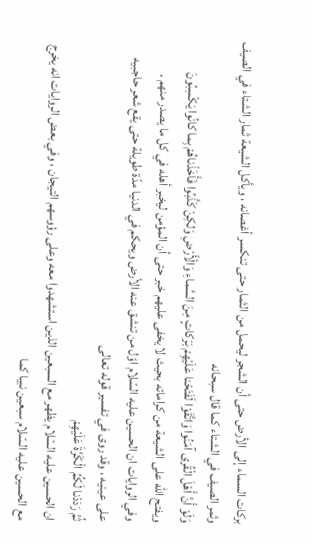بركات السماء إلى الأرض حتى أن الشجر ليحمل من الثمار حتى تنكسر أغصانه ، ويأكل الشيعة ثمار الشتاء في الصيف وثمر الصيف في الشتاء كما قال سبحانه
وَلَوْ أَنَّ أَهْلَ الْقُرى آمَنُوا وَاتَّقَوْا لَفَتَحْنا عَلَيْهِمْ بَرَكاتٍ مِنَ السَّماءِ وَالْأَرْضِ وَلكِنْ كَذَّبُوا فَأَخَذْناهُمْ بِما كانُوا يَكْسِبُونَ
ويفتح اللّه على الشيعة من كراماته بحيث لا يخفى عليهم خبر حتى أن المؤمن ليخبر أهله في كل ما يصدر منهم .
وفي الروايات ان الحسين عليه السّلام اوّل من تنشق عنه الأرض ويحكم في الدنيا مدّة طويلة حتى يقع شعر حاجبيه على عينيه ، وقد روى في تفسير قوله تعالى
ثُمَّ رَدَدْنا لَكُمُ الْكَرَّةَ عَلَيْهِمْ
ان الحسين عليه السّلام يظهر مع السبعين الذين استشهدوا معه وعلى رؤوسهم التيجان ، وفي بعض الروايات انه يخرج مع الحسين عليه السّلام سبعين نبيا كما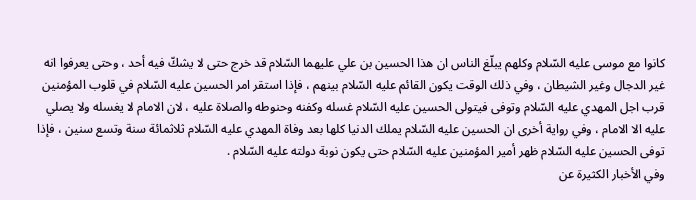كانوا مع موسى عليه السّلام وكلهم يبلّغ الناس ان هذا الحسين بن علي عليهما السّلام قد خرج حتى لا يشكّ فيه أحد ، وحتى يعرفوا انه غير الدجال وغير الشيطان ، وفي ذلك الوقت يكون القائم عليه السّلام بينهم ، فإذا استقر امر الحسين عليه السّلام في قلوب المؤمنين قرب اجل المهدي عليه السّلام وتوفى فيتولى الحسين عليه السّلام غسله وكفنه وحنوطه والصلاة عليه ، لان الامام لا يغسله ولا يصلي عليه الا الامام ، وفي رواية أخرى ان الحسين عليه السّلام يملك الدنيا كلها بعد وفاة المهدي عليه السّلام ثلاثمائة سنة وتسع سنين ، فإذا توفى الحسين عليه السّلام ظهر أمير المؤمنين عليه السّلام حتى يكون نوبة دولته عليه السّلام .
وفي الأخبار الكثيرة عن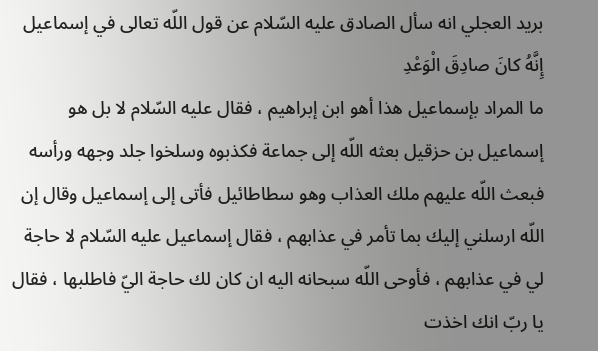بريد العجلي انه سأل الصادق عليه السّلام عن قول اللّه تعالى في إسماعيل
إِنَّهُ كانَ صادِقَ الْوَعْدِ
ما المراد بإسماعيل هذا أهو ابن إبراهيم ، فقال عليه السّلام لا بل هو إسماعيل بن حزقيل بعثه اللّه إلى جماعة فكذبوه وسلخوا جلد وجهه ورأسه فبعث اللّه عليهم ملك العذاب وهو سطاطائيل فأتى إلى إسماعيل وقال إن اللّه ارسلني إليك بما تأمر في عذابهم ، فقال إسماعيل عليه السّلام لا حاجة لي في عذابهم ، فأوحى اللّه سبحانه اليه ان كان لك حاجة اليّ فاطلبها ، فقال يا ربّ انك اخذت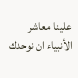علينا معاشر الأنبياء ان نوحدك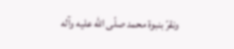ونقرّ بنبوة محمد صلّى اللّه عليه وآله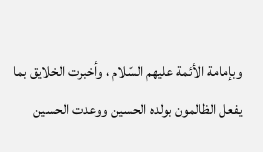وبإمامة الأئمة عليهم السّلام ، وأخبرت الخلايق بما يفعل الظالمون بولده الحسين ووعدت الحسين